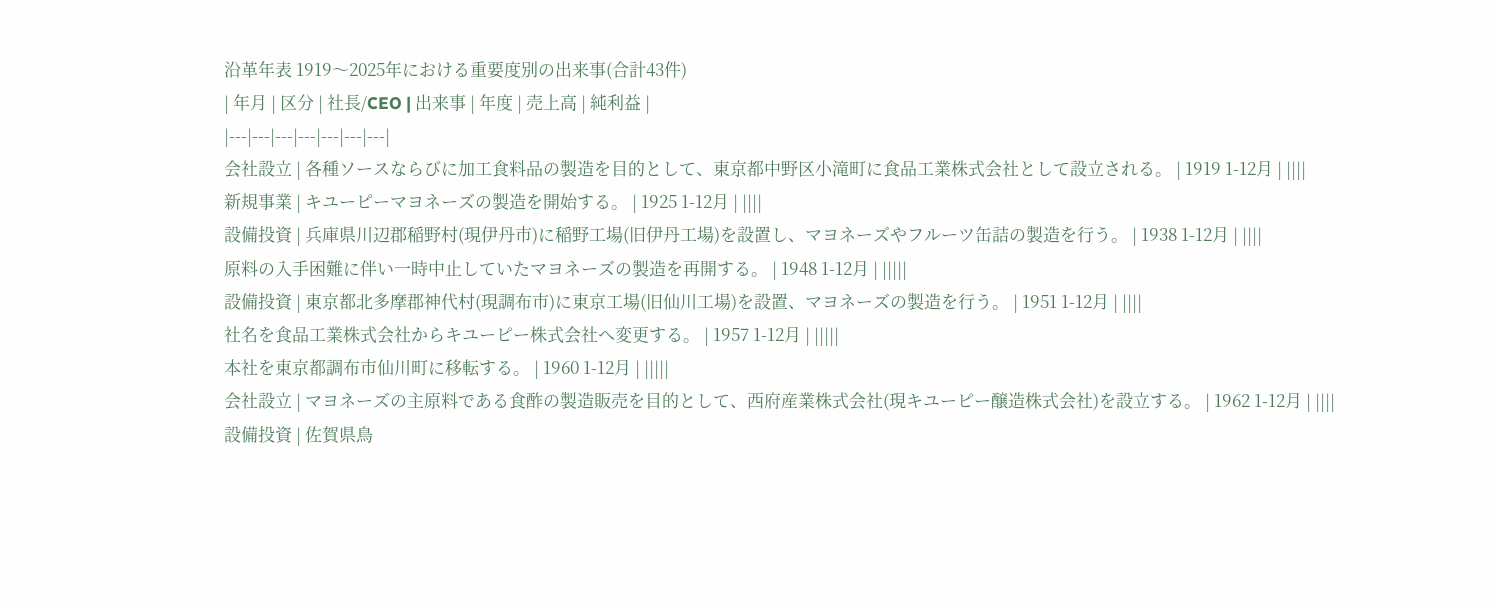沿革年表 1919〜2025年における重要度別の出来事(合計43件)
| 年月 | 区分 | 社長/CEO | 出来事 | 年度 | 売上高 | 純利益 |
|---|---|---|---|---|---|---|
会社設立 | 各種ソースならびに加工食料品の製造を目的として、東京都中野区小滝町に食品工業株式会社として設立される。 | 1919 1-12月 | ||||
新規事業 | キユーピーマヨネーズの製造を開始する。 | 1925 1-12月 | ||||
設備投資 | 兵庫県川辺郡稲野村(現伊丹市)に稲野工場(旧伊丹工場)を設置し、マヨネーズやフルーツ缶詰の製造を行う。 | 1938 1-12月 | ||||
原料の入手困難に伴い一時中止していたマヨネーズの製造を再開する。 | 1948 1-12月 | |||||
設備投資 | 東京都北多摩郡神代村(現調布市)に東京工場(旧仙川工場)を設置、マヨネーズの製造を行う。 | 1951 1-12月 | ||||
社名を食品工業株式会社からキユーピー株式会社へ変更する。 | 1957 1-12月 | |||||
本社を東京都調布市仙川町に移転する。 | 1960 1-12月 | |||||
会社設立 | マヨネーズの主原料である食酢の製造販売を目的として、西府産業株式会社(現キユーピー醸造株式会社)を設立する。 | 1962 1-12月 | ||||
設備投資 | 佐賀県鳥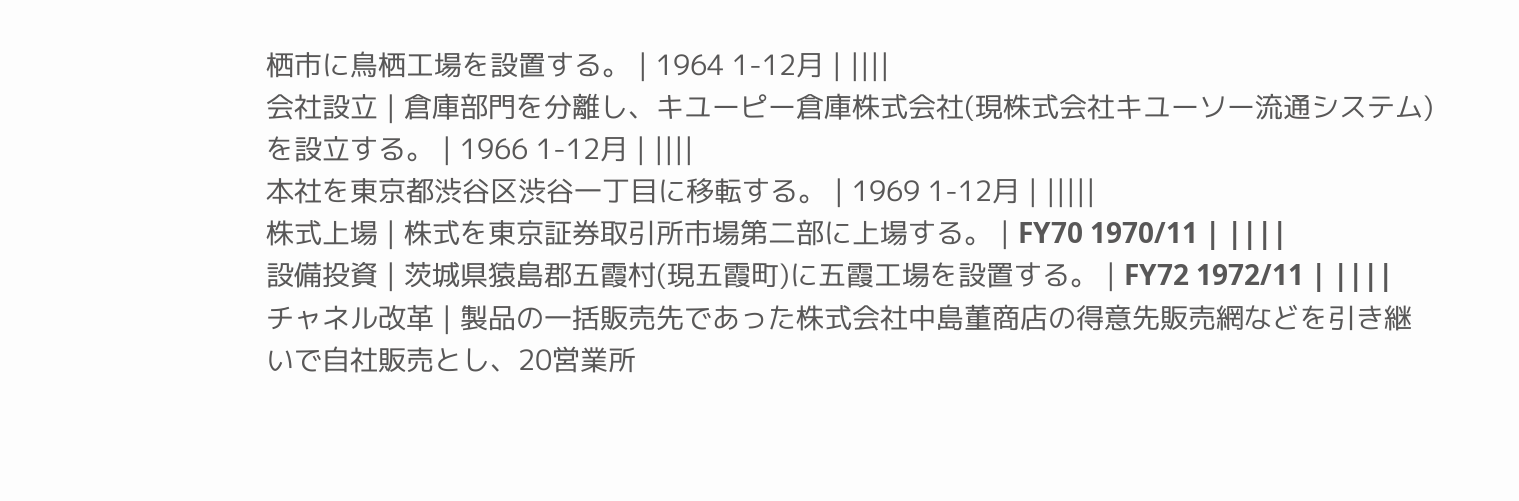栖市に鳥栖工場を設置する。 | 1964 1-12月 | ||||
会社設立 | 倉庫部門を分離し、キユーピー倉庫株式会社(現株式会社キユーソー流通システム)を設立する。 | 1966 1-12月 | ||||
本社を東京都渋谷区渋谷一丁目に移転する。 | 1969 1-12月 | |||||
株式上場 | 株式を東京証券取引所市場第二部に上場する。 | FY70 1970/11 | ||||
設備投資 | 茨城県猿島郡五霞村(現五霞町)に五霞工場を設置する。 | FY72 1972/11 | ||||
チャネル改革 | 製品の一括販売先であった株式会社中島董商店の得意先販売網などを引き継いで自社販売とし、20営業所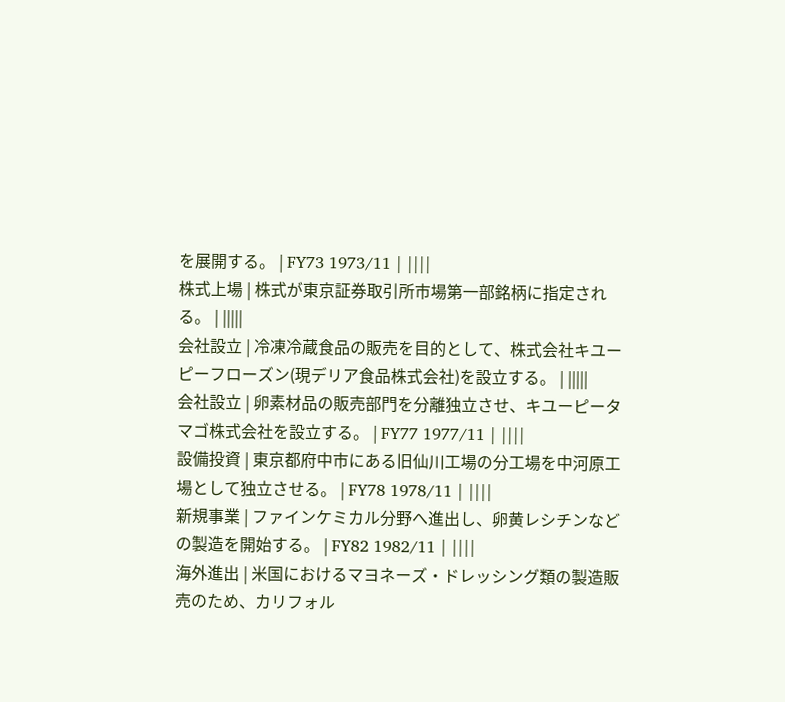を展開する。 | FY73 1973/11 | ||||
株式上場 | 株式が東京証券取引所市場第一部銘柄に指定される。 | |||||
会社設立 | 冷凍冷蔵食品の販売を目的として、株式会社キユーピーフローズン(現デリア食品株式会社)を設立する。 | |||||
会社設立 | 卵素材品の販売部門を分離独立させ、キユーピータマゴ株式会社を設立する。 | FY77 1977/11 | ||||
設備投資 | 東京都府中市にある旧仙川工場の分工場を中河原工場として独立させる。 | FY78 1978/11 | ||||
新規事業 | ファインケミカル分野へ進出し、卵黄レシチンなどの製造を開始する。 | FY82 1982/11 | ||||
海外進出 | 米国におけるマヨネーズ・ドレッシング類の製造販売のため、カリフォル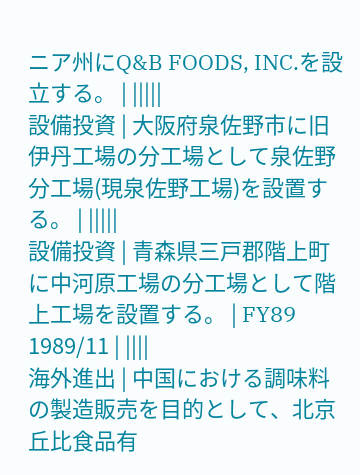ニア州にQ&B FOODS, INC.を設立する。 | |||||
設備投資 | 大阪府泉佐野市に旧伊丹工場の分工場として泉佐野分工場(現泉佐野工場)を設置する。 | |||||
設備投資 | 青森県三戸郡階上町に中河原工場の分工場として階上工場を設置する。 | FY89 1989/11 | ||||
海外進出 | 中国における調味料の製造販売を目的として、北京丘比食品有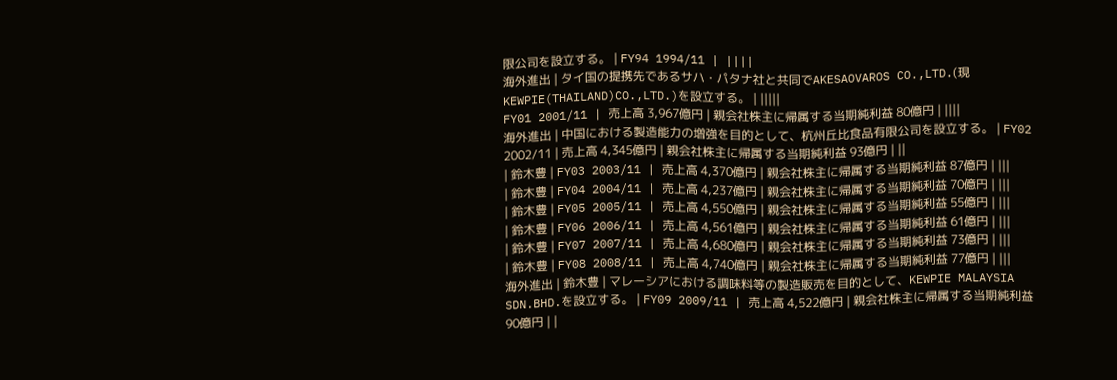限公司を設立する。 | FY94 1994/11 | ||||
海外進出 | タイ国の提携先であるサハ・パタナ社と共同でAKESAOVAROS CO.,LTD.(現KEWPIE(THAILAND)CO.,LTD.)を設立する。 | |||||
FY01 2001/11 | 売上高 3,967億円 | 親会社株主に帰属する当期純利益 80億円 | ||||
海外進出 | 中国における製造能力の増強を目的として、杭州丘比食品有限公司を設立する。 | FY02 2002/11 | 売上高 4,345億円 | 親会社株主に帰属する当期純利益 93億円 | ||
| 鈴木豊 | FY03 2003/11 | 売上高 4,370億円 | 親会社株主に帰属する当期純利益 87億円 | |||
| 鈴木豊 | FY04 2004/11 | 売上高 4,237億円 | 親会社株主に帰属する当期純利益 70億円 | |||
| 鈴木豊 | FY05 2005/11 | 売上高 4,550億円 | 親会社株主に帰属する当期純利益 55億円 | |||
| 鈴木豊 | FY06 2006/11 | 売上高 4,561億円 | 親会社株主に帰属する当期純利益 61億円 | |||
| 鈴木豊 | FY07 2007/11 | 売上高 4,680億円 | 親会社株主に帰属する当期純利益 73億円 | |||
| 鈴木豊 | FY08 2008/11 | 売上高 4,740億円 | 親会社株主に帰属する当期純利益 77億円 | |||
海外進出 | 鈴木豊 | マレーシアにおける調味料等の製造販売を目的として、KEWPIE MALAYSIA SDN.BHD.を設立する。 | FY09 2009/11 | 売上高 4,522億円 | 親会社株主に帰属する当期純利益 90億円 | |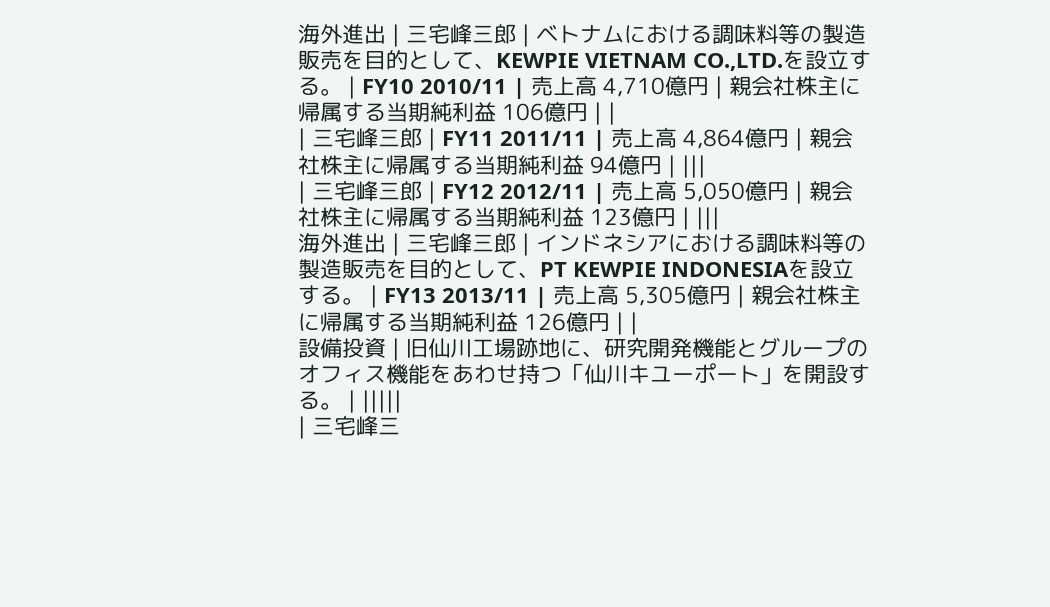海外進出 | 三宅峰三郎 | ベトナムにおける調味料等の製造販売を目的として、KEWPIE VIETNAM CO.,LTD.を設立する。 | FY10 2010/11 | 売上高 4,710億円 | 親会社株主に帰属する当期純利益 106億円 | |
| 三宅峰三郎 | FY11 2011/11 | 売上高 4,864億円 | 親会社株主に帰属する当期純利益 94億円 | |||
| 三宅峰三郎 | FY12 2012/11 | 売上高 5,050億円 | 親会社株主に帰属する当期純利益 123億円 | |||
海外進出 | 三宅峰三郎 | インドネシアにおける調味料等の製造販売を目的として、PT KEWPIE INDONESIAを設立する。 | FY13 2013/11 | 売上高 5,305億円 | 親会社株主に帰属する当期純利益 126億円 | |
設備投資 | 旧仙川工場跡地に、研究開発機能とグループのオフィス機能をあわせ持つ「仙川キユーポート」を開設する。 | |||||
| 三宅峰三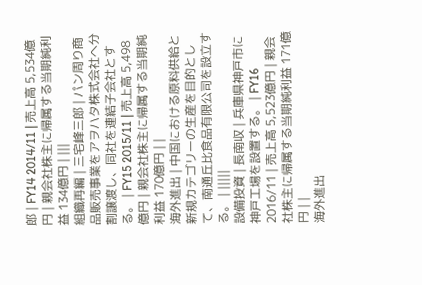郎 | FY14 2014/11 | 売上高 5,534億円 | 親会社株主に帰属する当期純利益 134億円 | |||
組織再編 | 三宅峰三郎 | パン周り商品販売事業をアヲハタ株式会社へ分割譲渡し、同社を連結子会社とする。 | FY15 2015/11 | 売上高 5,498億円 | 親会社株主に帰属する当期純利益 170億円 | |
海外進出 | 中国における原料供給と新規カテゴリーの生産を目的として、南通丘比食品有限公司を設立する。 | |||||
設備投資 | 長南収 | 兵庫県神戸市に神戸工場を設置する。 | FY16 2016/11 | 売上高 5,523億円 | 親会社株主に帰属する当期純利益 171億円 | |
海外進出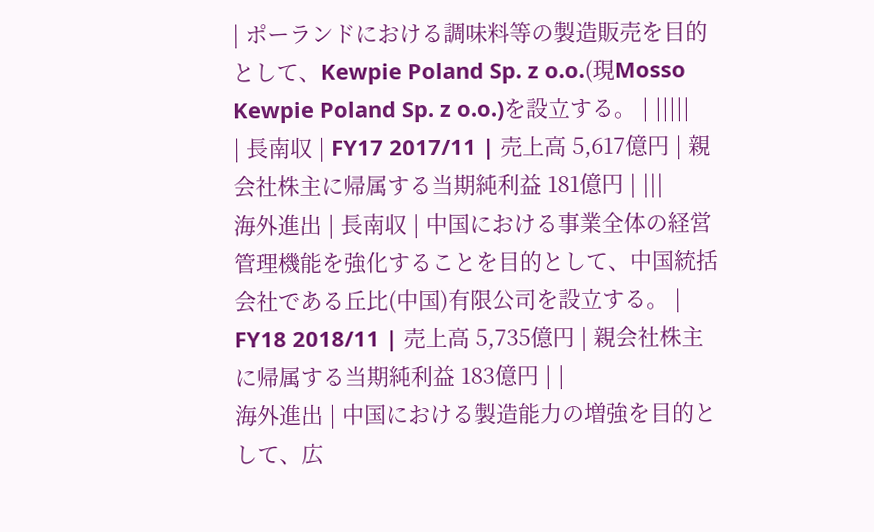| ポーランドにおける調味料等の製造販売を目的として、Kewpie Poland Sp. z o.o.(現Mosso Kewpie Poland Sp. z o.o.)を設立する。 | |||||
| 長南収 | FY17 2017/11 | 売上高 5,617億円 | 親会社株主に帰属する当期純利益 181億円 | |||
海外進出 | 長南収 | 中国における事業全体の経営管理機能を強化することを目的として、中国統括会社である丘比(中国)有限公司を設立する。 | FY18 2018/11 | 売上高 5,735億円 | 親会社株主に帰属する当期純利益 183億円 | |
海外進出 | 中国における製造能力の増強を目的として、広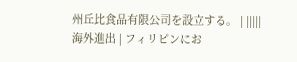州丘比食品有限公司を設立する。 | |||||
海外進出 | フィリピンにお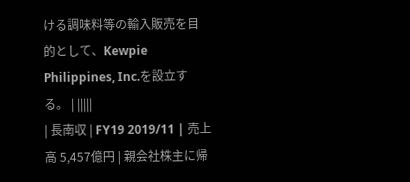ける調味料等の輸入販売を目的として、Kewpie Philippines, Inc.を設立する。 | |||||
| 長南収 | FY19 2019/11 | 売上高 5,457億円 | 親会社株主に帰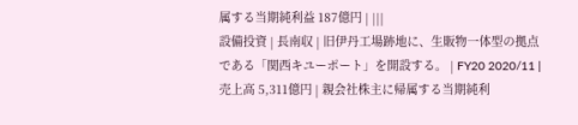属する当期純利益 187億円 | |||
設備投資 | 長南収 | 旧伊丹工場跡地に、生販物一体型の拠点である「関西キユーポート」を開設する。 | FY20 2020/11 | 売上高 5,311億円 | 親会社株主に帰属する当期純利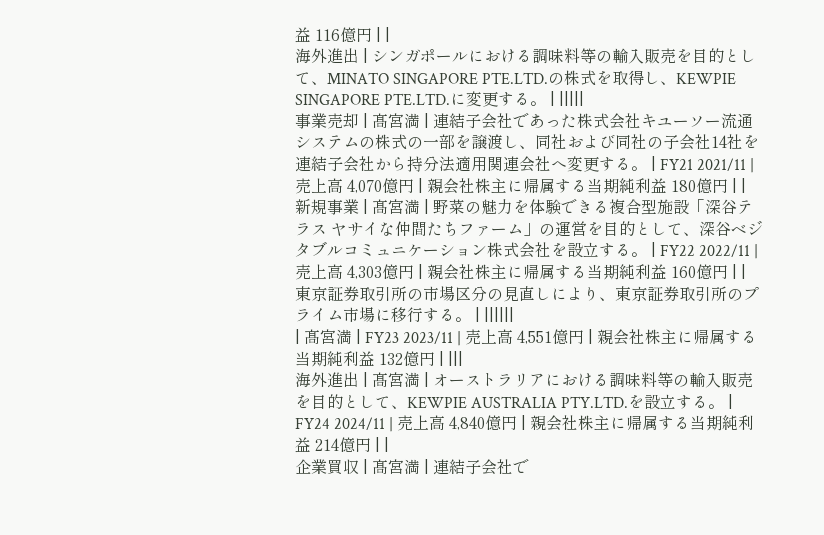益 116億円 | |
海外進出 | シンガポールにおける調味料等の輸入販売を目的として、MINATO SINGAPORE PTE.LTD.の株式を取得し、KEWPIE SINGAPORE PTE.LTD.に変更する。 | |||||
事業売却 | 髙宮満 | 連結子会社であった株式会社キユーソー流通システムの株式の一部を譲渡し、同社および同社の子会社14社を連結子会社から持分法適用関連会社へ変更する。 | FY21 2021/11 | 売上高 4,070億円 | 親会社株主に帰属する当期純利益 180億円 | |
新規事業 | 髙宮満 | 野菜の魅力を体験できる複合型施設「深谷テラス ヤサイな仲間たちファーム」の運営を目的として、深谷ベジタブルコミュニケーション株式会社を設立する。 | FY22 2022/11 | 売上高 4,303億円 | 親会社株主に帰属する当期純利益 160億円 | |
東京証券取引所の市場区分の見直しにより、東京証券取引所のプライム市場に移行する。 | ||||||
| 髙宮満 | FY23 2023/11 | 売上高 4,551億円 | 親会社株主に帰属する当期純利益 132億円 | |||
海外進出 | 髙宮満 | オーストラリアにおける調味料等の輸入販売を目的として、KEWPIE AUSTRALIA PTY.LTD.を設立する。 | FY24 2024/11 | 売上高 4,840億円 | 親会社株主に帰属する当期純利益 214億円 | |
企業買収 | 髙宮満 | 連結子会社で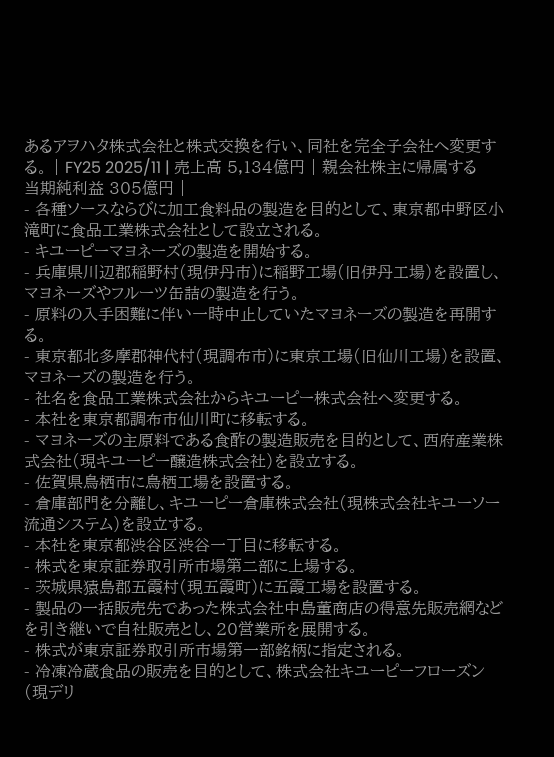あるアヲハタ株式会社と株式交換を行い、同社を完全子会社へ変更する。 | FY25 2025/11 | 売上高 5,134億円 | 親会社株主に帰属する当期純利益 305億円 |
- 各種ソースならびに加工食料品の製造を目的として、東京都中野区小滝町に食品工業株式会社として設立される。
- キユーピーマヨネーズの製造を開始する。
- 兵庫県川辺郡稲野村(現伊丹市)に稲野工場(旧伊丹工場)を設置し、マヨネーズやフルーツ缶詰の製造を行う。
- 原料の入手困難に伴い一時中止していたマヨネーズの製造を再開する。
- 東京都北多摩郡神代村(現調布市)に東京工場(旧仙川工場)を設置、マヨネーズの製造を行う。
- 社名を食品工業株式会社からキユーピー株式会社へ変更する。
- 本社を東京都調布市仙川町に移転する。
- マヨネーズの主原料である食酢の製造販売を目的として、西府産業株式会社(現キユーピー醸造株式会社)を設立する。
- 佐賀県鳥栖市に鳥栖工場を設置する。
- 倉庫部門を分離し、キユーピー倉庫株式会社(現株式会社キユーソー流通システム)を設立する。
- 本社を東京都渋谷区渋谷一丁目に移転する。
- 株式を東京証券取引所市場第二部に上場する。
- 茨城県猿島郡五霞村(現五霞町)に五霞工場を設置する。
- 製品の一括販売先であった株式会社中島董商店の得意先販売網などを引き継いで自社販売とし、20営業所を展開する。
- 株式が東京証券取引所市場第一部銘柄に指定される。
- 冷凍冷蔵食品の販売を目的として、株式会社キユーピーフローズン(現デリ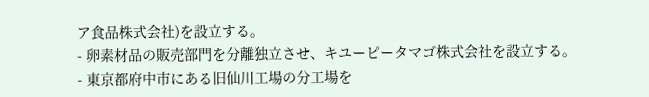ア食品株式会社)を設立する。
- 卵素材品の販売部門を分離独立させ、キユーピータマゴ株式会社を設立する。
- 東京都府中市にある旧仙川工場の分工場を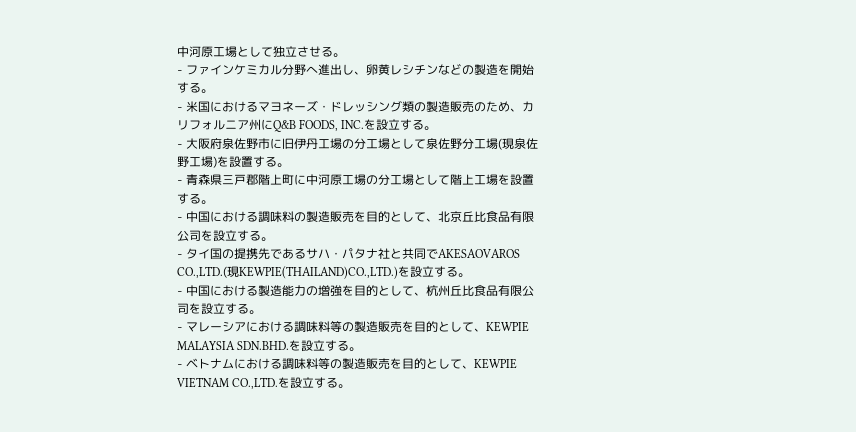中河原工場として独立させる。
- ファインケミカル分野へ進出し、卵黄レシチンなどの製造を開始する。
- 米国におけるマヨネーズ・ドレッシング類の製造販売のため、カリフォルニア州にQ&B FOODS, INC.を設立する。
- 大阪府泉佐野市に旧伊丹工場の分工場として泉佐野分工場(現泉佐野工場)を設置する。
- 青森県三戸郡階上町に中河原工場の分工場として階上工場を設置する。
- 中国における調味料の製造販売を目的として、北京丘比食品有限公司を設立する。
- タイ国の提携先であるサハ・パタナ社と共同でAKESAOVAROS CO.,LTD.(現KEWPIE(THAILAND)CO.,LTD.)を設立する。
- 中国における製造能力の増強を目的として、杭州丘比食品有限公司を設立する。
- マレーシアにおける調味料等の製造販売を目的として、KEWPIE MALAYSIA SDN.BHD.を設立する。
- ベトナムにおける調味料等の製造販売を目的として、KEWPIE VIETNAM CO.,LTD.を設立する。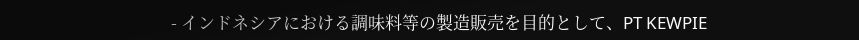- インドネシアにおける調味料等の製造販売を目的として、PT KEWPIE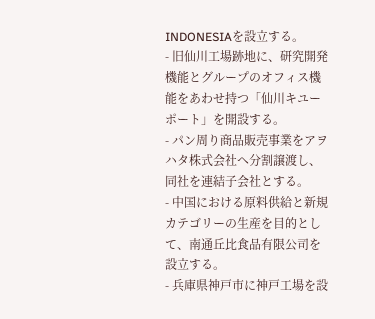INDONESIAを設立する。
- 旧仙川工場跡地に、研究開発機能とグループのオフィス機能をあわせ持つ「仙川キユーポート」を開設する。
- パン周り商品販売事業をアヲハタ株式会社へ分割譲渡し、同社を連結子会社とする。
- 中国における原料供給と新規カテゴリーの生産を目的として、南通丘比食品有限公司を設立する。
- 兵庫県神戸市に神戸工場を設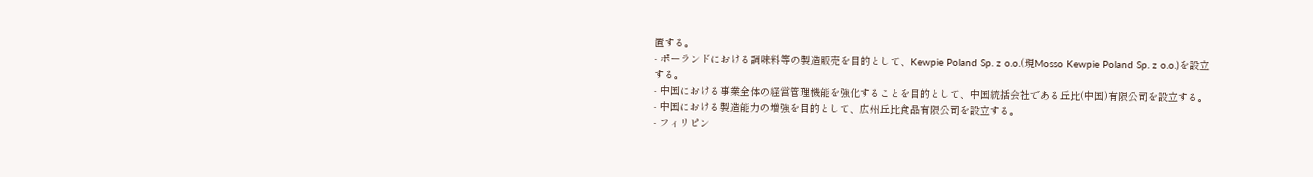置する。
- ポーランドにおける調味料等の製造販売を目的として、Kewpie Poland Sp. z o.o.(現Mosso Kewpie Poland Sp. z o.o.)を設立する。
- 中国における事業全体の経営管理機能を強化することを目的として、中国統括会社である丘比(中国)有限公司を設立する。
- 中国における製造能力の増強を目的として、広州丘比食品有限公司を設立する。
- フィリピン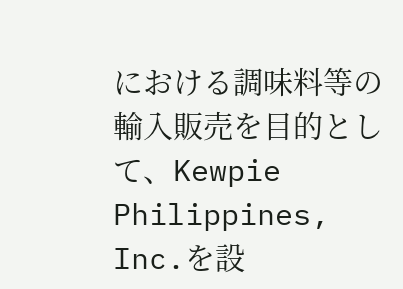における調味料等の輸入販売を目的として、Kewpie Philippines, Inc.を設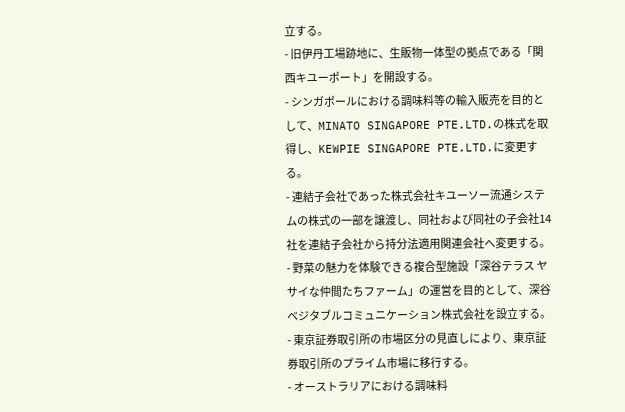立する。
- 旧伊丹工場跡地に、生販物一体型の拠点である「関西キユーポート」を開設する。
- シンガポールにおける調味料等の輸入販売を目的として、MINATO SINGAPORE PTE.LTD.の株式を取得し、KEWPIE SINGAPORE PTE.LTD.に変更する。
- 連結子会社であった株式会社キユーソー流通システムの株式の一部を譲渡し、同社および同社の子会社14社を連結子会社から持分法適用関連会社へ変更する。
- 野菜の魅力を体験できる複合型施設「深谷テラス ヤサイな仲間たちファーム」の運営を目的として、深谷ベジタブルコミュニケーション株式会社を設立する。
- 東京証券取引所の市場区分の見直しにより、東京証券取引所のプライム市場に移行する。
- オーストラリアにおける調味料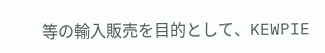等の輸入販売を目的として、KEWPIE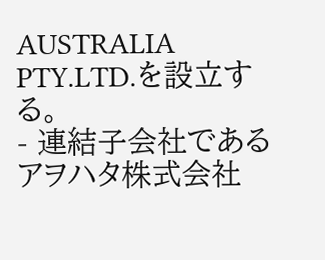AUSTRALIA PTY.LTD.を設立する。
- 連結子会社であるアヲハタ株式会社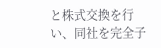と株式交換を行い、同社を完全子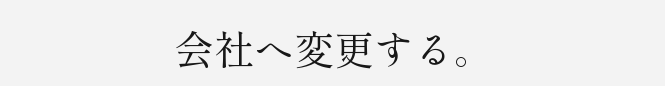会社へ変更する。